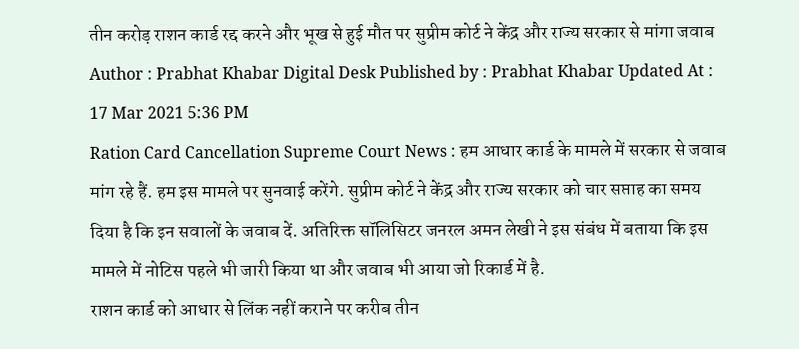तीन करोड़ राशन कार्ड रद्द करने और भूख से हुई मौत पर सुप्रीम कोर्ट ने केंद्र और राज्य सरकार से मांगा जवाब
Author : Prabhat Khabar Digital Desk Published by : Prabhat Khabar Updated At : 17 Mar 2021 5:36 PM
Ration Card Cancellation Supreme Court News : हम आधार कार्ड के मामले में सरकार से जवाब मांग रहे हैं. हम इस मामले पर सुनवाई करेंगे. सुप्रीम कोर्ट ने केंद्र और राज्य सरकार को चार सप्ताह का समय दिया है कि इन सवालों के जवाब दें. अतिरिक्त सॉलिसिटर जनरल अमन लेखी ने इस संबंध में बताया कि इस मामले में नोटिस पहले भी जारी किया था और जवाब भी आया जो रिकार्ड में है.
राशन कार्ड को आधार से लिंक नहीं कराने पर करीब तीन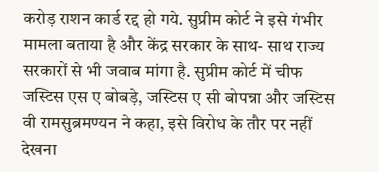करोड़ राशन कार्ड रद्द हो गये. सुप्रीम कोर्ट ने इसे गंभीर मामला बताया है और केंद्र सरकार के साथ- साथ राज्य सरकारों से भी जवाब मांगा है. सुप्रीम कोर्ट में चीफ जस्टिस एस ए बोबड़े, जस्टिस ए सी बोपन्ना और जस्टिस वी रामसुब्रमण्यन ने कहा, इसे विरोध के तौर पर नहीं देखना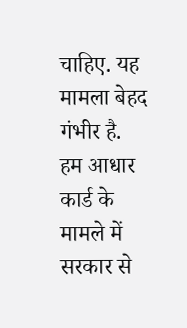चाहिए. यह मामला बेहद गंभीर है.
हम आधार कार्ड के मामले में सरकार से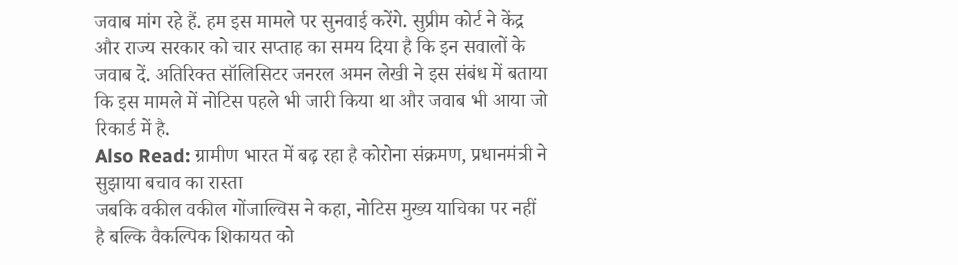जवाब मांग रहे हैं. हम इस मामले पर सुनवाई करेंगे. सुप्रीम कोर्ट ने केंद्र और राज्य सरकार को चार सप्ताह का समय दिया है कि इन सवालों के जवाब दें. अतिरिक्त सॉलिसिटर जनरल अमन लेखी ने इस संबंध में बताया कि इस मामले में नोटिस पहले भी जारी किया था और जवाब भी आया जो रिकार्ड में है.
Also Read: ग्रामीण भारत में बढ़ रहा है कोरोना संक्रमण, प्रधानमंत्री ने सुझाया बचाव का रास्ता
जबकि वकील वकील गोंजाल्विस ने कहा, नोटिस मुख्य याचिका पर नहीं है बल्कि वैकल्पिक शिकायत को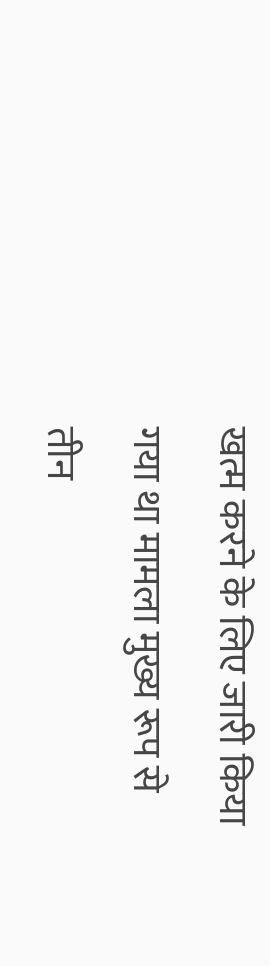खत्म करने के लिए जारी किया गया था मामला मुख्य रूप से तीन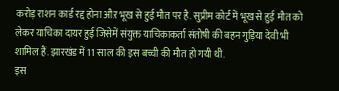करोड़ राशन कार्ड रद्द होना औऱ भूख से हुई मौत पर है. सुप्रीम कोर्ट में भूख से हुई मौत को लेकर याचिका दायर हुई जिसेमें संयुक्त याचिकाकर्ता संतोषी की बहन गुड़िया देवी भी शामिल हैं. झारखंड में 11 साल की इस बच्ची की मौत हो गयी थी.
इस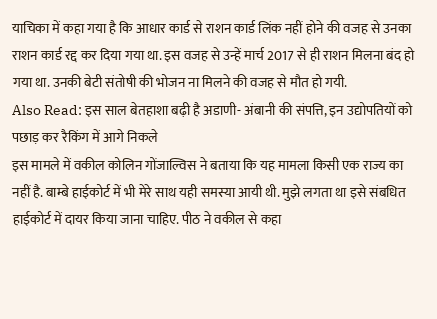याचिका में कहा गया है कि आधार कार्ड से राशन कार्ड लिंक नहीं होने की वजह से उनका राशन कार्ड रद्द कर दिया गया था. इस वजह से उन्हें मार्च 2017 से ही राशन मिलना बंद हो गया था. उनकी बेटी संतोषी की भोजन ना मिलने की वजह से मौत हो गयी.
Also Read: इस साल बेतहाशा बढ़ी है अडाणी- अंबानी की संपत्ति, इन उद्योपतियों को पछाड़ कर रैकिंग में आगे निकले
इस मामले में वकील कोलिन गोंजाल्विस ने बताया कि यह मामला किसी एक राज्य का नहीं है. बाम्बे हाईकोर्ट में भी मेरे साथ यही समस्या आयी थी. मुझे लगता था इसे संबधित हाईकोर्ट में दायर किया जाना चाहिए. पीठ ने वकील से कहा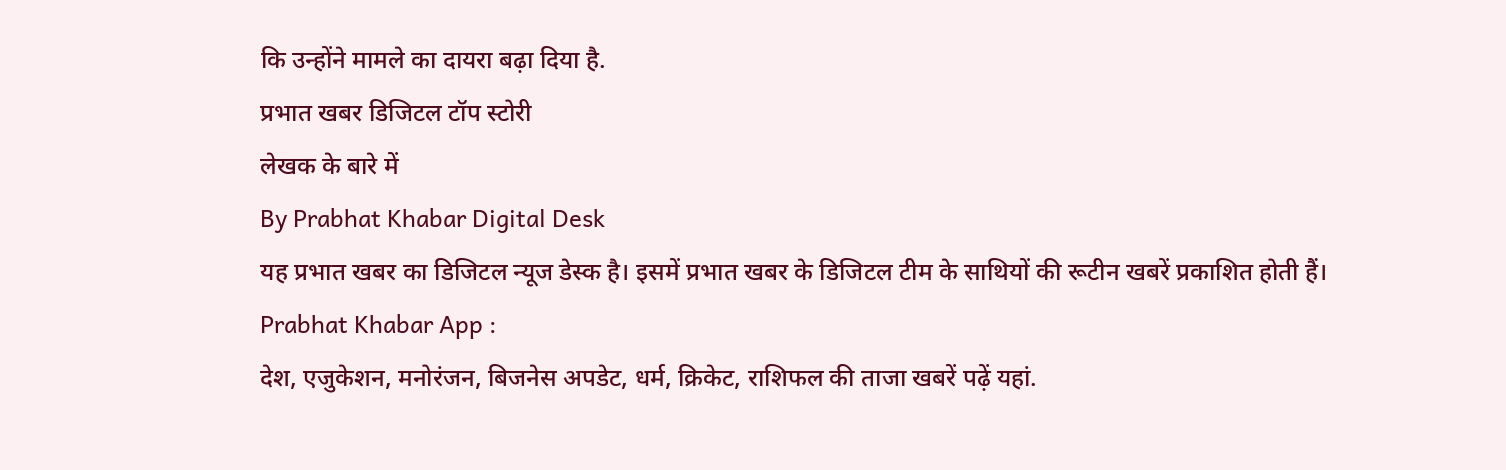कि उन्होंने मामले का दायरा बढ़ा दिया है.
प्रभात खबर डिजिटल टॉप स्टोरी
लेखक के बारे में
By Prabhat Khabar Digital Desk
यह प्रभात खबर का डिजिटल न्यूज डेस्क है। इसमें प्रभात खबर के डिजिटल टीम के साथियों की रूटीन खबरें प्रकाशित होती हैं।
Prabhat Khabar App :
देश, एजुकेशन, मनोरंजन, बिजनेस अपडेट, धर्म, क्रिकेट, राशिफल की ताजा खबरें पढ़ें यहां.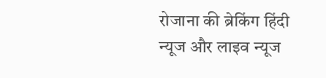रोजाना की ब्रेकिंग हिंदी न्यूज और लाइव न्यूज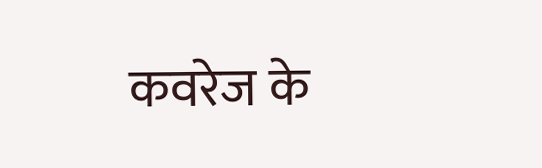कवरेज के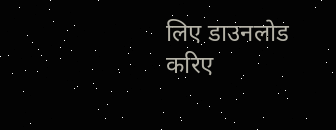लिए डाउनलोड करिए